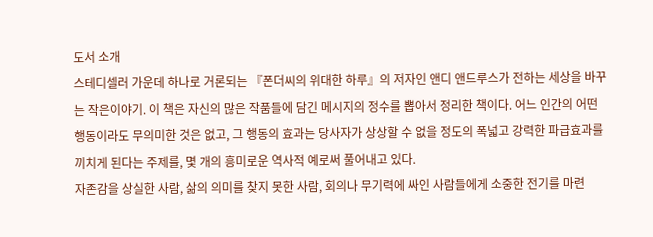도서 소개
스테디셀러 가운데 하나로 거론되는 『폰더씨의 위대한 하루』의 저자인 앤디 앤드루스가 전하는 세상을 바꾸는 작은이야기. 이 책은 자신의 많은 작품들에 담긴 메시지의 정수를 뽑아서 정리한 책이다. 어느 인간의 어떤 행동이라도 무의미한 것은 없고, 그 행동의 효과는 당사자가 상상할 수 없을 정도의 폭넓고 강력한 파급효과를 끼치게 된다는 주제를, 몇 개의 흥미로운 역사적 예로써 풀어내고 있다.
자존감을 상실한 사람, 삶의 의미를 찾지 못한 사람, 회의나 무기력에 싸인 사람들에게 소중한 전기를 마련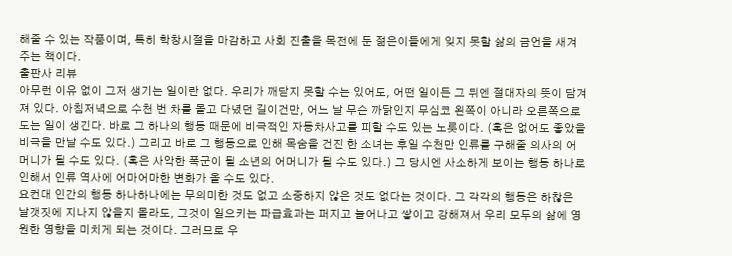해줄 수 있는 작품이며, 특히 학창시절을 마감하고 사회 진출을 목전에 둔 젊은이들에게 잊지 못할 삶의 금언을 새겨주는 책이다.
출판사 리뷰
아무런 이유 없이 그저 생기는 일이란 없다. 우리가 깨닫지 못할 수는 있어도, 어떤 일이든 그 뒤엔 절대자의 뜻이 담겨져 있다. 아침저녁으로 수천 번 차를 몰고 다녔던 길이건만, 어느 날 무슨 까닭인지 무심코 왼쪽이 아니라 오른쪽으로 도는 일이 생긴다. 바로 그 하나의 행동 때문에 비극적인 자동차사고를 피할 수도 있는 노릇이다. (혹은 없어도 좋았을 비극을 만날 수도 있다.) 그리고 바로 그 행동으로 인해 목숨을 건진 한 소녀는 후일 수천만 인류를 구해줄 의사의 어머니가 될 수도 있다. (혹은 사악한 폭군이 될 소년의 어머니가 될 수도 있다.) 그 당시엔 사소하게 보이는 행동 하나로 인해서 인류 역사에 어마어마한 변화가 올 수도 있다.
요컨대 인간의 행동 하나하나에는 무의미한 것도 없고 소중하지 않은 것도 없다는 것이다. 그 각각의 행동은 하찮은 날갯짓에 지나지 않을지 몰라도, 그것이 일으키는 파급효과는 퍼지고 늘어나고 쌓이고 강해져서 우리 모두의 삶에 영원한 영향을 미치게 되는 것이다. 그러므로 우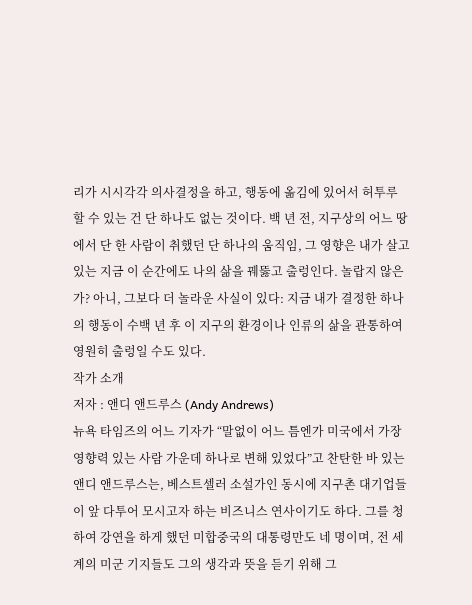리가 시시각각 의사결정을 하고, 행동에 옮김에 있어서 허투루 할 수 있는 건 단 하나도 없는 것이다. 백 년 전, 지구상의 어느 땅에서 단 한 사람이 취했던 단 하나의 움직임, 그 영향은 내가 살고 있는 지금 이 순간에도 나의 삶을 꿰뚫고 출렁인다. 놀랍지 않은가? 아니, 그보다 더 놀라운 사실이 있다: 지금 내가 결정한 하나의 행동이 수백 년 후 이 지구의 환경이나 인류의 삶을 관통하여 영원히 출렁일 수도 있다.
작가 소개
저자 : 앤디 앤드루스 (Andy Andrews)
뉴욕 타임즈의 어느 기자가 “말없이 어느 틈엔가 미국에서 가장 영향력 있는 사람 가운데 하나로 변해 있었다”고 찬탄한 바 있는 앤디 앤드루스는, 베스트셀러 소설가인 동시에 지구촌 대기업들이 앞 다투어 모시고자 하는 비즈니스 연사이기도 하다. 그를 청하여 강연을 하게 했던 미합중국의 대통령만도 네 명이며, 전 세계의 미군 기지들도 그의 생각과 뜻을 듣기 위해 그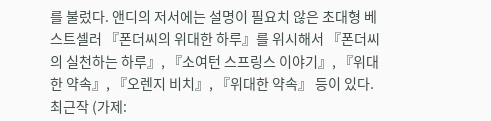를 불렀다. 앤디의 저서에는 설명이 필요치 않은 초대형 베스트셀러 『폰더씨의 위대한 하루』를 위시해서 『폰더씨의 실천하는 하루』, 『소여턴 스프링스 이야기』, 『위대한 약속』, 『오렌지 비치』, 『위대한 약속』 등이 있다. 최근작 (가제: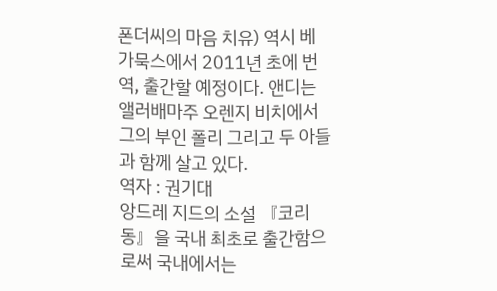폰더씨의 마음 치유) 역시 베가묵스에서 2011년 초에 번역, 출간할 예정이다. 앤디는 앨러배마주 오렌지 비치에서 그의 부인 폴리 그리고 두 아들과 함께 살고 있다.
역자 : 권기대
앙드레 지드의 소설 『코리동』을 국내 최초로 출간함으로써 국내에서는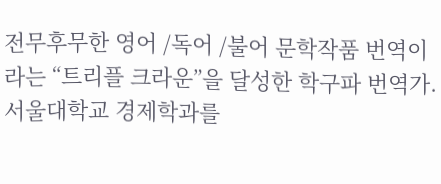전무후무한 영어 /독어 /불어 문학작품 번역이라는 “트리플 크라운”을 달성한 학구파 번역가. 서울대학교 경제학과를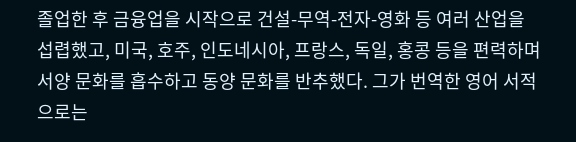졸업한 후 금융업을 시작으로 건설-무역-전자-영화 등 여러 산업을 섭렵했고, 미국, 호주, 인도네시아, 프랑스, 독일, 홍콩 등을 편력하며 서양 문화를 흡수하고 동양 문화를 반추했다. 그가 번역한 영어 서적으로는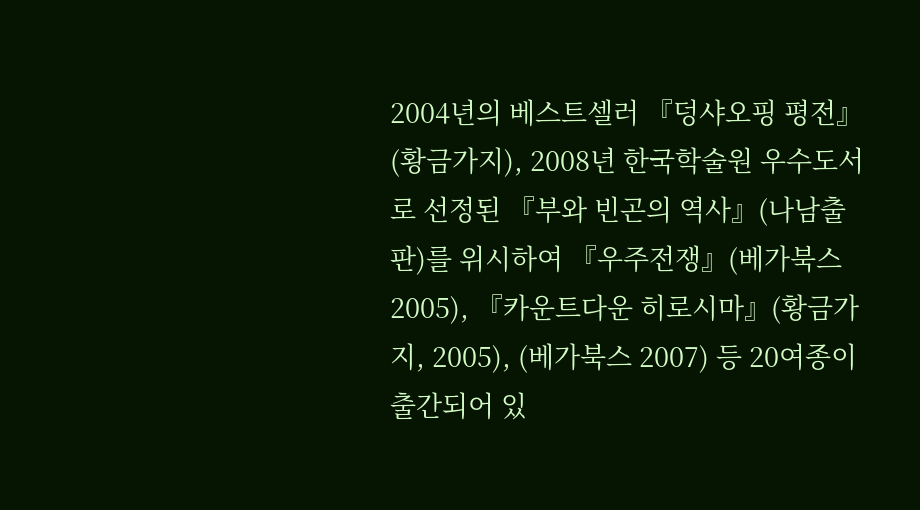2004년의 베스트셀러 『덩샤오핑 평전』(황금가지), 2008년 한국학술원 우수도서로 선정된 『부와 빈곤의 역사』(나남출판)를 위시하여 『우주전쟁』(베가북스 2005), 『카운트다운 히로시마』(황금가지, 2005), (베가북스 2007) 등 20여종이 출간되어 있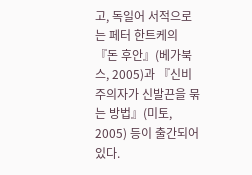고, 독일어 서적으로는 페터 한트케의 『돈 후안』(베가북스, 2005)과 『신비주의자가 신발끈을 묶는 방법』(미토, 2005) 등이 출간되어 있다.